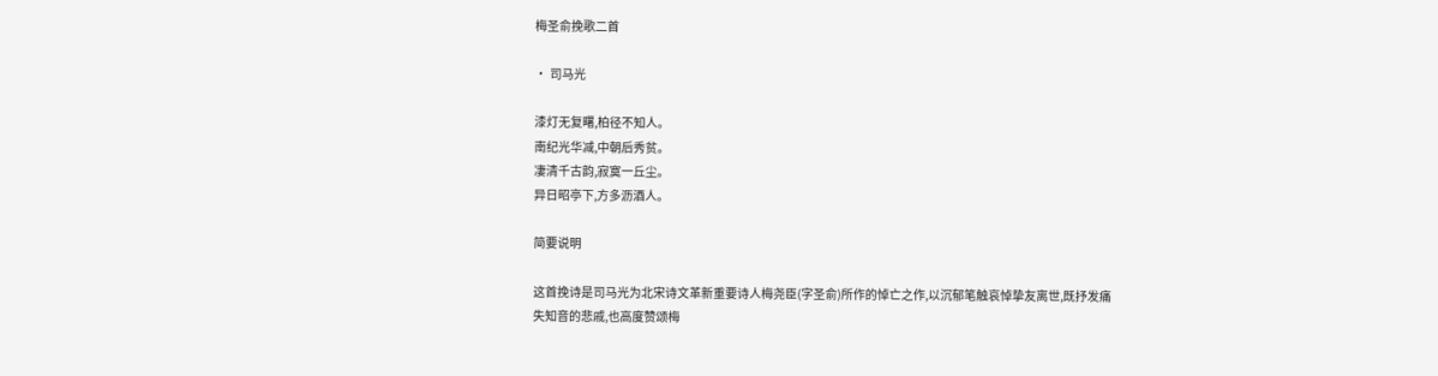梅圣俞挽歌二首

· 司马光

漆灯无复曙,柏径不知人。
南纪光华减,中朝后秀贫。
凄清千古韵,寂寞一丘尘。
异日昭亭下,方多沥酒人。

简要说明

这首挽诗是司马光为北宋诗文革新重要诗人梅尧臣(字圣俞)所作的悼亡之作,以沉郁笔触哀悼挚友离世,既抒发痛失知音的悲戚,也高度赞颂梅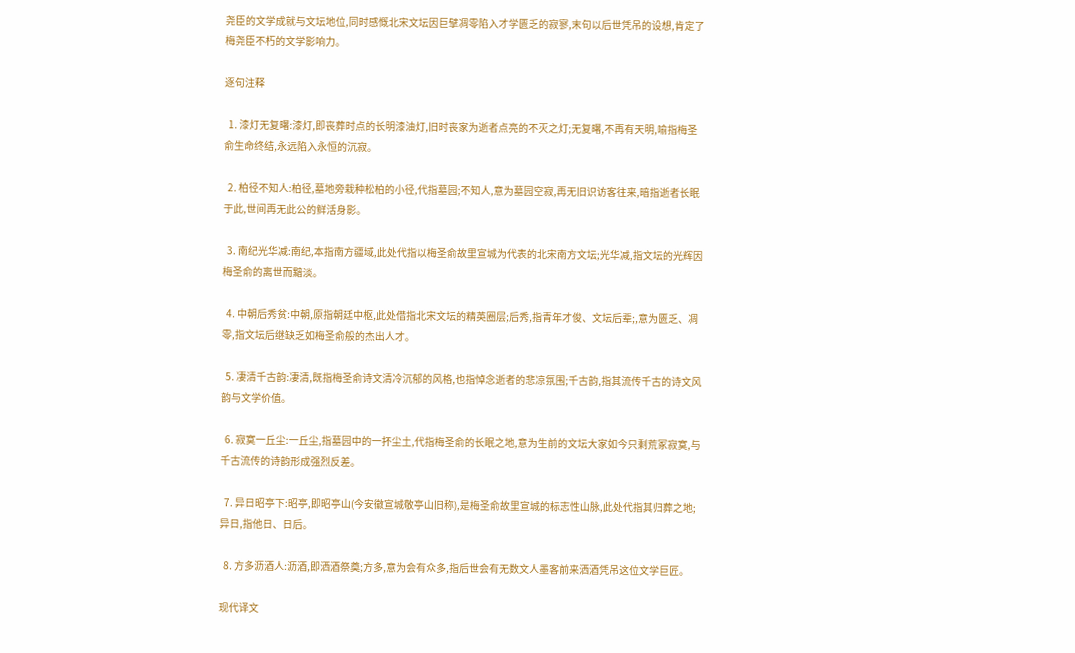尧臣的文学成就与文坛地位,同时感慨北宋文坛因巨擘凋零陷入才学匮乏的寂寥,末句以后世凭吊的设想,肯定了梅尧臣不朽的文学影响力。

逐句注释

  1. 漆灯无复曙:漆灯,即丧葬时点的长明漆油灯,旧时丧家为逝者点亮的不灭之灯;无复曙,不再有天明,喻指梅圣俞生命终结,永远陷入永恒的沉寂。

  2. 柏径不知人:柏径,墓地旁栽种松柏的小径,代指墓园;不知人,意为墓园空寂,再无旧识访客往来,暗指逝者长眠于此,世间再无此公的鲜活身影。

  3. 南纪光华减:南纪,本指南方疆域,此处代指以梅圣俞故里宣城为代表的北宋南方文坛;光华减,指文坛的光辉因梅圣俞的离世而黯淡。

  4. 中朝后秀贫:中朝,原指朝廷中枢,此处借指北宋文坛的精英圈层;后秀,指青年才俊、文坛后辈;,意为匮乏、凋零,指文坛后继缺乏如梅圣俞般的杰出人才。

  5. 凄清千古韵:凄清,既指梅圣俞诗文清冷沉郁的风格,也指悼念逝者的悲凉氛围;千古韵,指其流传千古的诗文风韵与文学价值。

  6. 寂寞一丘尘:一丘尘,指墓园中的一抔尘土,代指梅圣俞的长眠之地,意为生前的文坛大家如今只剩荒冢寂寞,与千古流传的诗韵形成强烈反差。

  7. 异日昭亭下:昭亭,即昭亭山(今安徽宣城敬亭山旧称),是梅圣俞故里宣城的标志性山脉,此处代指其归葬之地;异日,指他日、日后。

  8. 方多沥酒人:沥酒,即洒酒祭奠;方多,意为会有众多,指后世会有无数文人墨客前来洒酒凭吊这位文学巨匠。

现代译文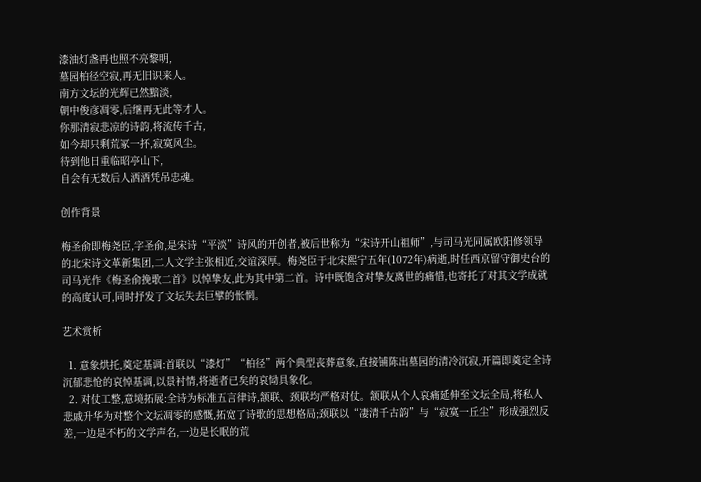漆油灯盏再也照不亮黎明,
墓园柏径空寂,再无旧识来人。
南方文坛的光辉已然黯淡,
朝中俊彦凋零,后继再无此等才人。
你那清寂悲凉的诗韵,将流传千古,
如今却只剩荒冢一抔,寂寞风尘。
待到他日重临昭亭山下,
自会有无数后人洒酒凭吊忠魂。

创作背景

梅圣俞即梅尧臣,字圣俞,是宋诗“平淡”诗风的开创者,被后世称为“宋诗开山祖师”,与司马光同属欧阳修领导的北宋诗文革新集团,二人文学主张相近,交谊深厚。梅尧臣于北宋熙宁五年(1072年)病逝,时任西京留守御史台的司马光作《梅圣俞挽歌二首》以悼挚友,此为其中第二首。诗中既饱含对挚友离世的痛惜,也寄托了对其文学成就的高度认可,同时抒发了文坛失去巨擘的怅惘。

艺术赏析

  1. 意象烘托,奠定基调:首联以“漆灯”“柏径”两个典型丧葬意象,直接铺陈出墓园的清冷沉寂,开篇即奠定全诗沉郁悲怆的哀悼基调,以景衬情,将逝者已矣的哀恸具象化。
  2. 对仗工整,意境拓展:全诗为标准五言律诗,颔联、颈联均严格对仗。颔联从个人哀痛延伸至文坛全局,将私人悲戚升华为对整个文坛凋零的感慨,拓宽了诗歌的思想格局;颈联以“凄清千古韵”与“寂寞一丘尘”形成强烈反差,一边是不朽的文学声名,一边是长眠的荒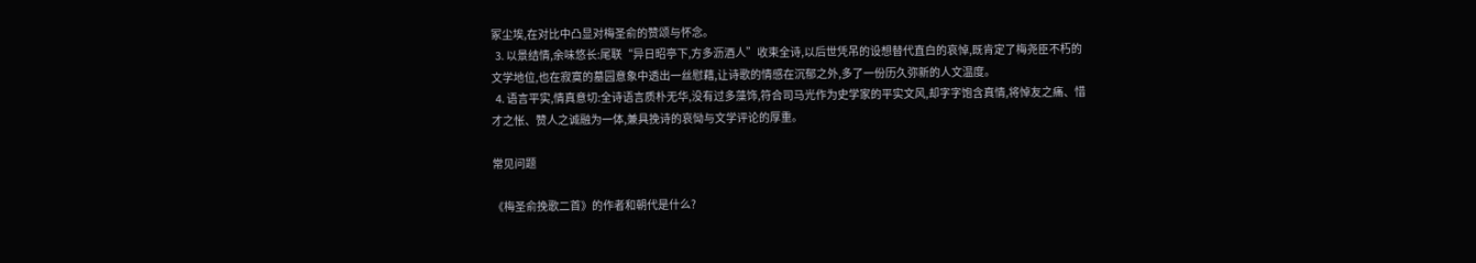冢尘埃,在对比中凸显对梅圣俞的赞颂与怀念。
  3. 以景结情,余味悠长:尾联“异日昭亭下,方多沥酒人”收束全诗,以后世凭吊的设想替代直白的哀悼,既肯定了梅尧臣不朽的文学地位,也在寂寞的墓园意象中透出一丝慰藉,让诗歌的情感在沉郁之外,多了一份历久弥新的人文温度。
  4. 语言平实,情真意切:全诗语言质朴无华,没有过多藻饰,符合司马光作为史学家的平实文风,却字字饱含真情,将悼友之痛、惜才之怅、赞人之诚融为一体,兼具挽诗的哀恸与文学评论的厚重。

常见问题

《梅圣俞挽歌二首》的作者和朝代是什么?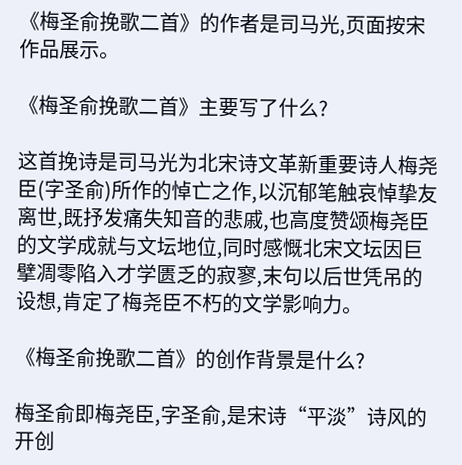《梅圣俞挽歌二首》的作者是司马光,页面按宋作品展示。

《梅圣俞挽歌二首》主要写了什么?

这首挽诗是司马光为北宋诗文革新重要诗人梅尧臣(字圣俞)所作的悼亡之作,以沉郁笔触哀悼挚友离世,既抒发痛失知音的悲戚,也高度赞颂梅尧臣的文学成就与文坛地位,同时感慨北宋文坛因巨擘凋零陷入才学匮乏的寂寥,末句以后世凭吊的设想,肯定了梅尧臣不朽的文学影响力。

《梅圣俞挽歌二首》的创作背景是什么?

梅圣俞即梅尧臣,字圣俞,是宋诗“平淡”诗风的开创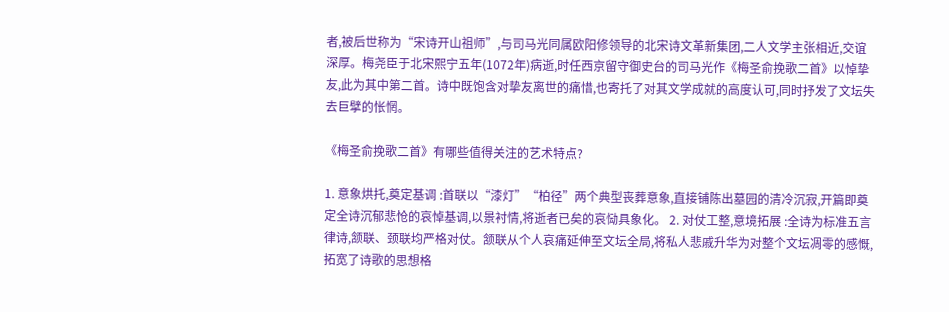者,被后世称为“宋诗开山祖师”,与司马光同属欧阳修领导的北宋诗文革新集团,二人文学主张相近,交谊深厚。梅尧臣于北宋熙宁五年(1072年)病逝,时任西京留守御史台的司马光作《梅圣俞挽歌二首》以悼挚友,此为其中第二首。诗中既饱含对挚友离世的痛惜,也寄托了对其文学成就的高度认可,同时抒发了文坛失去巨擘的怅惘。

《梅圣俞挽歌二首》有哪些值得关注的艺术特点?

1. 意象烘托,奠定基调 :首联以“漆灯”“柏径”两个典型丧葬意象,直接铺陈出墓园的清冷沉寂,开篇即奠定全诗沉郁悲怆的哀悼基调,以景衬情,将逝者已矣的哀恸具象化。 2. 对仗工整,意境拓展 :全诗为标准五言律诗,颔联、颈联均严格对仗。颔联从个人哀痛延伸至文坛全局,将私人悲戚升华为对整个文坛凋零的感慨,拓宽了诗歌的思想格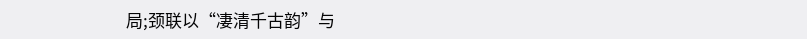局;颈联以“凄清千古韵”与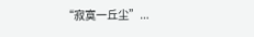“寂寞一丘尘”...